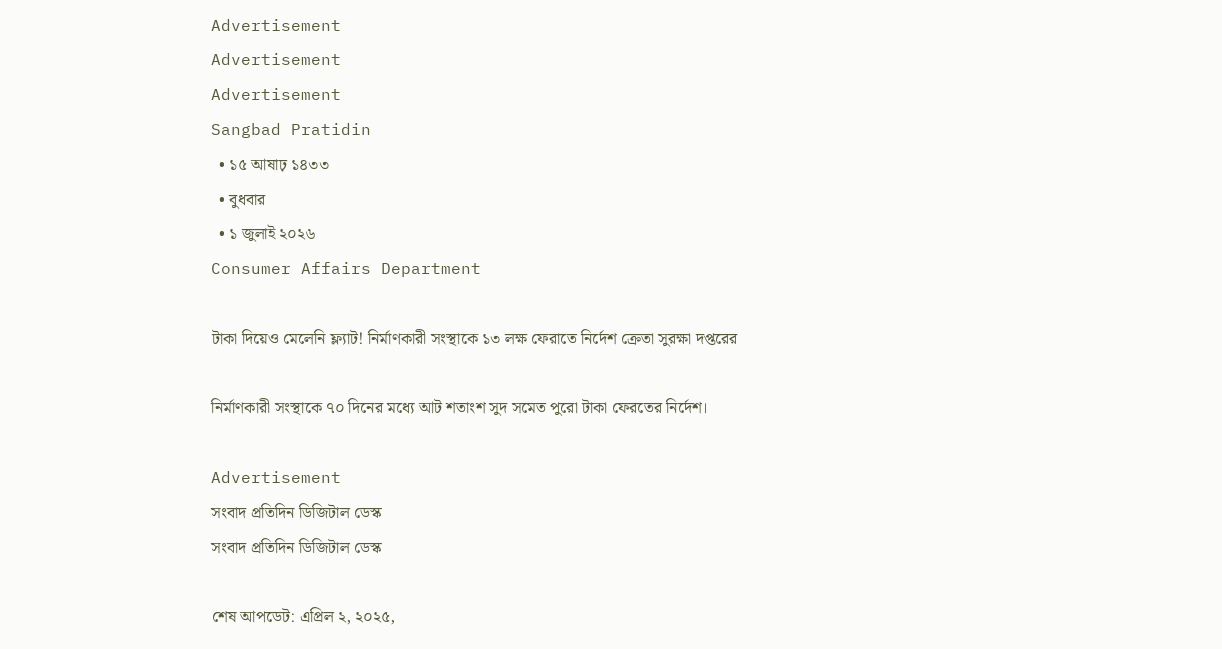Advertisement
Advertisement
Advertisement
Sangbad Pratidin
  • ১৫ আষাঢ় ১৪৩৩
  • বুধবার
  • ১ জুলাই ২০২৬
Consumer Affairs Department

টাকা দিয়েও মেলেনি ফ্ল্যাট! নির্মাণকারী সংস্থাকে ১৩ লক্ষ ফেরাতে নির্দেশ ক্রেতা সুরক্ষা দপ্তরের

নির্মাণকারী সংস্থাকে ৭০ দিনের মধ্যে আট শতাংশ সুদ সমেত পুরো টাকা ফেরতের নির্দেশ।

Advertisement
সংবাদ প্রতিদিন ডিজিটাল ডেস্ক
সংবাদ প্রতিদিন ডিজিটাল ডেস্ক

শেষ আপডেট: এপ্রিল ২, ২০২৫,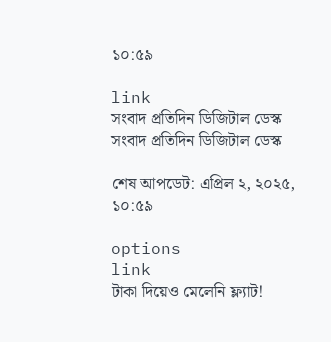১০:৫৯

link
সংবাদ প্রতিদিন ডিজিটাল ডেস্ক
সংবাদ প্রতিদিন ডিজিটাল ডেস্ক

শেষ আপডেট: এপ্রিল ২, ২০২৫, ১০:৫৯

options
link
টাকা দিয়েও মেলেনি ফ্ল্যাট!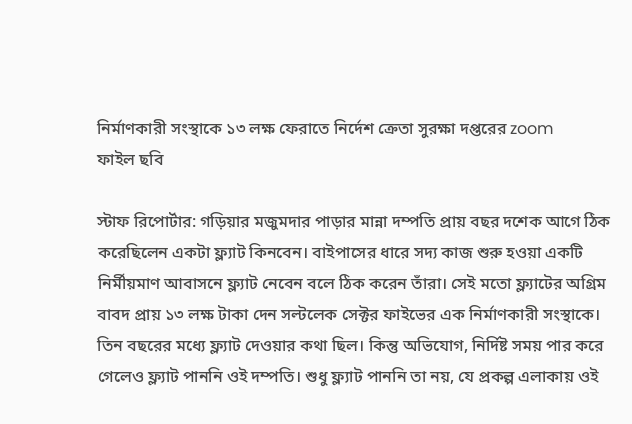নির্মাণকারী সংস্থাকে ১৩ লক্ষ ফেরাতে নির্দেশ ক্রেতা সুরক্ষা দপ্তরের zoom
ফাইল ছবি

স্টাফ রিপোর্টার: গড়িয়ার মজুমদার পাড়ার মান্না দম্পতি প্রায় বছর দশেক আগে ঠিক করেছিলেন একটা ফ্ল্যাট কিনবেন। বাইপাসের ধারে সদ্য কাজ শুরু হওয়া একটি নির্মীয়মাণ আবাসনে ফ্ল্যাট নেবেন বলে ঠিক করেন তাঁরা। সেই মতো ফ্ল্যাটের অগ্রিম বাবদ প্রায় ১৩ লক্ষ টাকা দেন সল্টলেক সেক্টর ফাইভের এক নির্মাণকারী সংস্থাকে। তিন বছরের মধ্যে ফ্ল্যাট দেওয়ার কথা ছিল। কিন্তু অভিযোগ, নির্দিষ্ট সময় পার করে গেলেও ফ্ল্যাট পাননি ওই দম্পতি। শুধু ফ্ল্যাট পাননি তা নয়, যে প্রকল্প এলাকায় ওই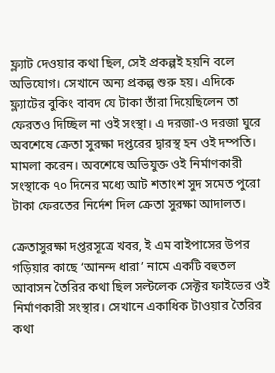ফ্ল্যাট দেওয়ার কথা ছিল, সেই প্রকল্পই হয়নি বলে অভিযোগ। সেখানে অন্য প্রকল্প শুরু হয়। এদিকে ফ্ল্যাটের বুকিং বাবদ যে টাকা তাঁরা দিয়েছিলেন তা ফেরতও দিচ্ছিল না ওই সংস্থা। এ দরজা-ও দরজা ঘুরে অবশেষে ক্রেতা সুরক্ষা দপ্তরের দ্বারস্থ হন ওই দম্পতি। মামলা করেন। অবশেষে অভিযুক্ত ওই নির্মাণকারী সংস্থাকে ৭০ দিনের মধ্যে আট শতাংশ সুদ সমেত পুরো টাকা ফেরতের নির্দেশ দিল ক্রেতা সুরক্ষা আদালত।

ক্রেতাসুরক্ষা দপ্তরসূত্রে খবর, ই এম বাইপাসের উপর গড়িয়ার কাছে ‘আনন্দ ধারা’ নামে একটি বহুতল আবাসন তৈরির কথা ছিল সল্টলেক সেক্টর ফাইভের ওই নির্মাণকারী সংস্থার। সেখানে একাধিক টাওয়ার তৈরির কথা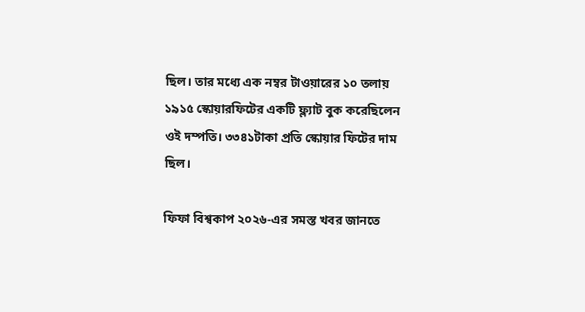ছিল। তার মধ্যে এক নম্বর টাওয়ারের ১০ তলায় ১৯১৫ স্কোয়ারফিটের একটি ফ্ল্যাট বুক করেছিলেন ওই দম্পতি। ৩৩৪১টাকা প্রতি স্কোয়ার ফিটের দাম ছিল।

ফিফা বিশ্বকাপ ২০২৬-এর সমস্ত খবর জানতে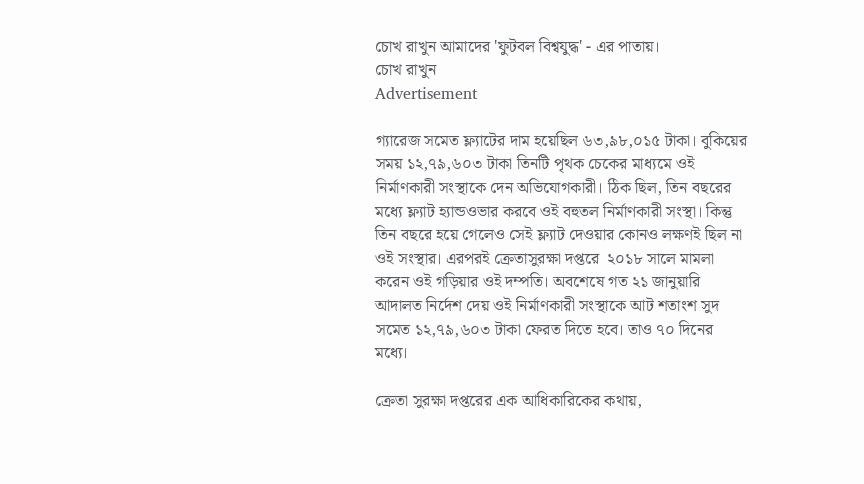চোখ রাখুন আমাদের 'ফুটবল বিশ্বযুদ্ধ' - এর পাতায়।
চোখ রাখুন
Advertisement

গ্যারেজ সমেত ফ্ল্যাটের দাম হয়েছিল ৬৩,৯৮,০১৫ টাকা। বুকিয়ের সময় ১২,৭৯,৬০৩ টাকা তিনটি পৃথক চেকের মাধ্যমে ওই নির্মাণকারী সংস্থাকে দেন অভিযোগকারী। ঠিক ছিল, তিন বছরের মধ্যে ফ্ল্যাট হ্যান্ডওভার করবে ওই বহুতল নির্মাণকারী সংস্থা। কিন্তু তিন বছরে হয়ে গেলেও সেই ফ্ল্যাট দেওয়ার কোনও লক্ষণই ছিল না ওই সংস্থার। এরপরই ক্রেতাসুরক্ষা দপ্তরে  ২০১৮ সালে মামলা করেন ওই গড়িয়ার ওই দম্পতি। অবশেষে গত ২১ জানুয়ারি আদালত নির্দেশ দেয় ওই নির্মাণকারী সংস্থাকে আট শতাংশ সুদ সমেত ১২,৭৯,৬০৩ টাকা ফেরত দিতে হবে। তাও ৭০ দিনের মধ্যে।

ক্রেতা সুরক্ষা দপ্তরের এক আধিকারিকের কথায়,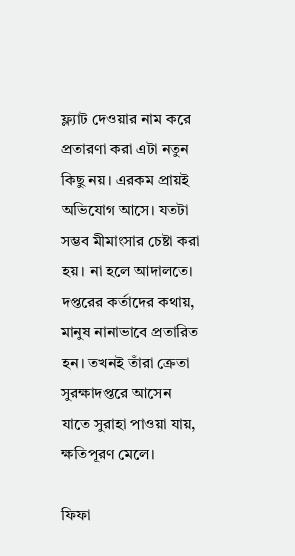ফ্ল্যাট দেওয়ার নাম করে প্রতারণা করা এটা নতুন কিছু নয়। এরকম প্রায়ই অভিযোগ আসে। যতটা সম্ভব মীমাংসার চেষ্টা করা হয়। না হলে আদালতে। দপ্তরের কর্তাদের কথায়, মানুষ নানাভাবে প্রতারিত হন। তখনই তাঁরা ক্রেতা সুরক্ষাদপ্তরে আসেন যাতে সুরাহা পাওয়া যায়, ক্ষতিপূরণ মেলে।

ফিফা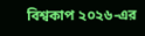বিশ্বকাপ ২০২৬-এর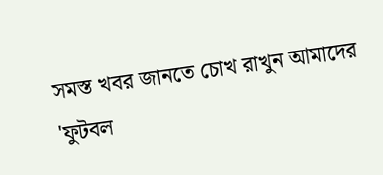সমস্ত খবর জানতে চোখ রাখুন আমাদের 'ফুটবল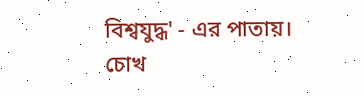বিশ্বযুদ্ধ' - এর পাতায়।
চোখ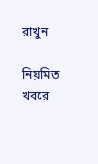রাখুন

নিয়মিত খবরে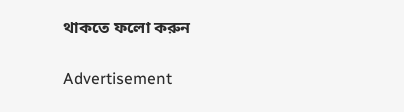থাকতে ফলো করুন

Advertisement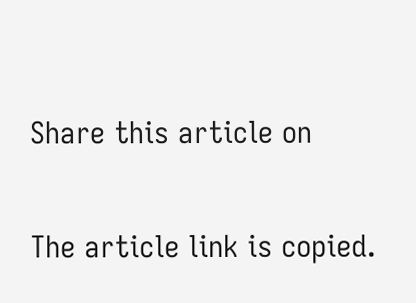Share this article on

The article link is copied.